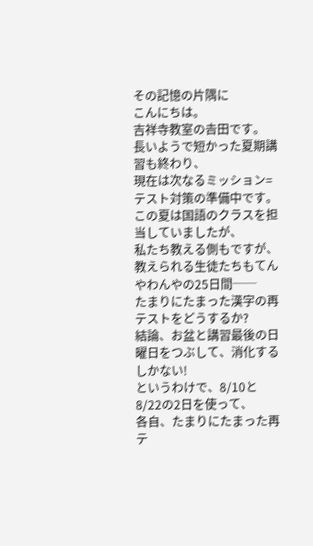その記憶の片隅に
こんにちは。
吉祥寺教室の𠮷田です。
長いようで短かった夏期講習も終わり、
現在は次なるミッション=テスト対策の準備中です。
この夏は国語のクラスを担当していましたが、
私たち教える側もですが、教えられる生徒たちもてんやわんやの25日間──
たまりにたまった漢字の再テストをどうするか?
結論、お盆と講習最後の日曜日をつぶして、消化するしかない!
というわけで、8/10と8/22の2日を使って、
各自、たまりにたまった再テ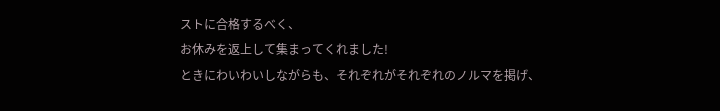ストに合格するべく、
お休みを返上して集まってくれました!
ときにわいわいしながらも、それぞれがそれぞれのノルマを掲げ、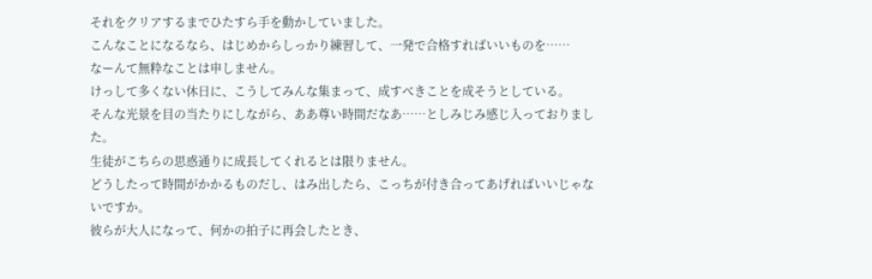それをクリアするまでひたすら手を動かしていました。
こんなことになるなら、はじめからしっかり練習して、一発で合格すればいいものを……
なーんて無粋なことは申しません。
けっして多くない休日に、こうしてみんな集まって、成すべきことを成そうとしている。
そんな光景を目の当たりにしながら、ああ尊い時間だなあ……としみじみ感じ入っておりました。
生徒がこちらの思惑通りに成長してくれるとは限りません。
どうしたって時間がかかるものだし、はみ出したら、こっちが付き合ってあげればいいじゃないですか。
彼らが大人になって、何かの拍子に再会したとき、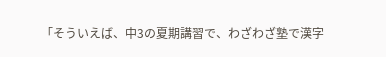「そういえば、中3の夏期講習で、わざわざ塾で漢字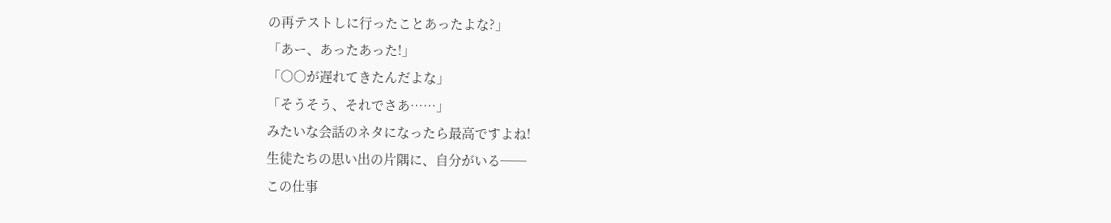の再テストしに行ったことあったよな?」
「あー、あったあった!」
「〇〇が遅れてきたんだよな」
「そうそう、それでさあ……」
みたいな会話のネタになったら最高ですよね!
生徒たちの思い出の片隅に、自分がいる──
この仕事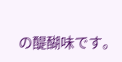の醍醐味です。